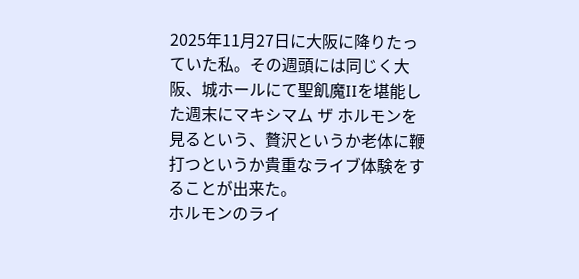2025年11月27日に大阪に降りたっていた私。その週頭には同じく大阪、城ホールにて聖飢魔IIを堪能した週末にマキシマム ザ ホルモンを見るという、贅沢というか老体に鞭打つというか貴重なライブ体験をすることが出来た。
ホルモンのライ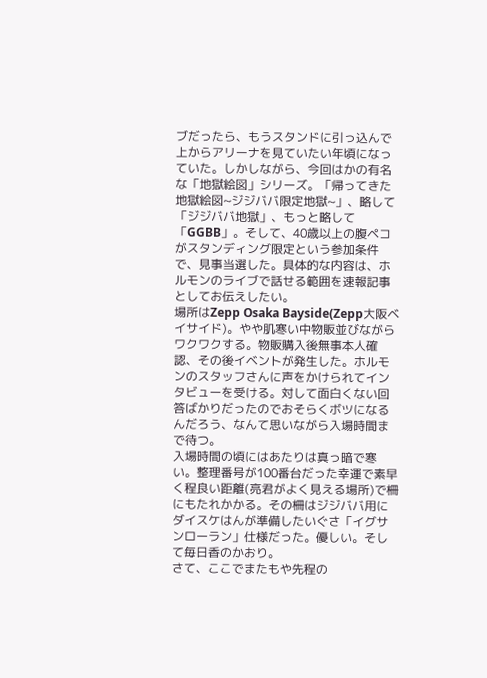ブだったら、もうスタンドに引っ込んで上からアリーナを見ていたい年頃になっていた。しかしながら、今回はかの有名な「地獄絵図」シリーズ。「帰ってきた地獄絵図~ジジババ限定地獄~」、略して「ジジババ地獄」、もっと略して「GGBB」。そして、40歳以上の腹ペコがスタンディング限定という参加条件で、見事当選した。具体的な内容は、ホルモンのライブで話せる範囲を速報記事としてお伝えしたい。
場所はZepp Osaka Bayside(Zepp大阪ベイサイド)。やや肌寒い中物販並びながらワクワクする。物販購入後無事本人確認、その後イベントが発生した。ホルモンのスタッフさんに声をかけられてインタビューを受ける。対して面白くない回答ばかりだったのでおそらくボツになるんだろう、なんて思いながら入場時間まで待つ。
入場時間の頃にはあたりは真っ暗で寒い。整理番号が100番台だった幸運で素早く程良い距離(亮君がよく見える場所)で柵にもたれかかる。その柵はジジババ用にダイスケはんが準備したいぐさ「イグサンローラン」仕様だった。優しい。そして毎日香のかおり。
さて、ここでまたもや先程の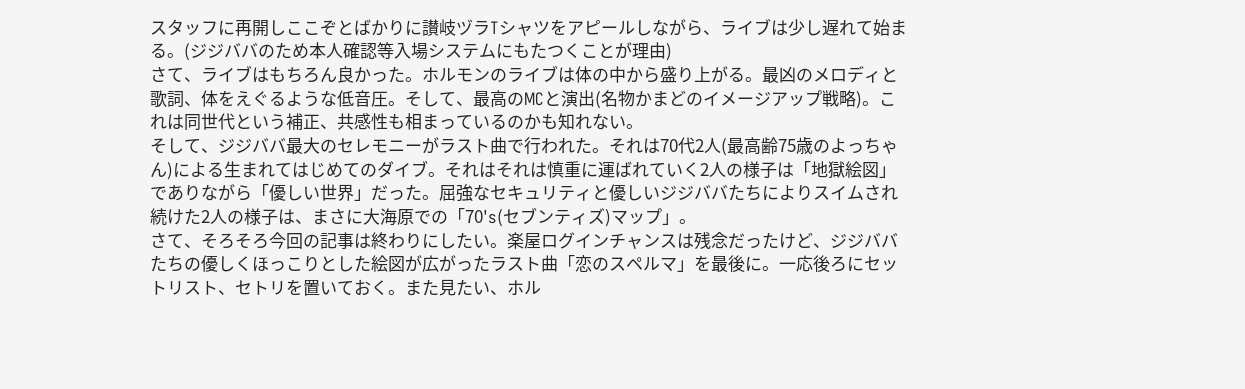スタッフに再開しここぞとばかりに讃岐ヅラTシャツをアピールしながら、ライブは少し遅れて始まる。(ジジババのため本人確認等入場システムにもたつくことが理由)
さて、ライブはもちろん良かった。ホルモンのライブは体の中から盛り上がる。最凶のメロディと歌詞、体をえぐるような低音圧。そして、最高のMCと演出(名物かまどのイメージアップ戦略)。これは同世代という補正、共感性も相まっているのかも知れない。
そして、ジジババ最大のセレモニーがラスト曲で行われた。それは70代2人(最高齢75歳のよっちゃん)による生まれてはじめてのダイブ。それはそれは慎重に運ばれていく2人の様子は「地獄絵図」でありながら「優しい世界」だった。屈強なセキュリティと優しいジジババたちによりスイムされ続けた2人の様子は、まさに大海原での「70's(セブンティズ)マップ」。
さて、そろそろ今回の記事は終わりにしたい。楽屋ログインチャンスは残念だったけど、ジジババたちの優しくほっこりとした絵図が広がったラスト曲「恋のスペルマ」を最後に。一応後ろにセットリスト、セトリを置いておく。また見たい、ホル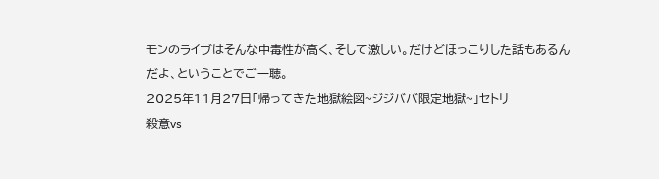モンのライブはそんな中毒性が高く、そして激しい。だけどほっこりした話もあるんだよ、ということでご一聴。
2025年11月27日「帰ってきた地獄絵図~ジジババ限定地獄~」セトリ
殺意vs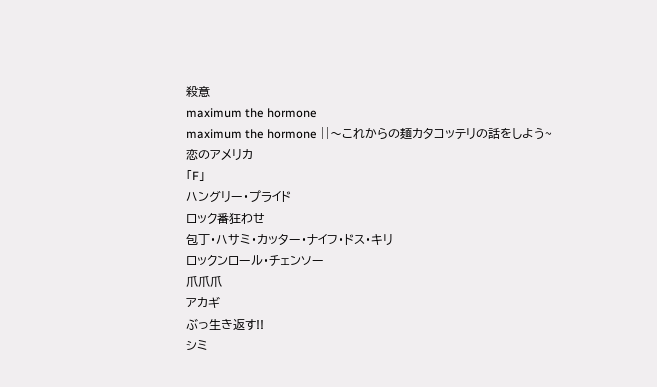殺意
maximum the hormone
maximum the hormone ||〜これからの麺カタコッテリの話をしよう~
恋のアメリカ
「F」
ハングリー・プライド
ロック番狂わせ
包丁・ハサミ・カッター・ナイフ・ドス・キリ
ロックンロール・チェンソー
爪爪爪
アカギ
ぶっ生き返す!!
シミ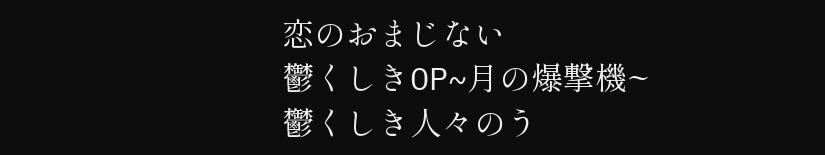恋のおまじない
鬱くしきOP~月の爆撃機~
鬱くしき人々のう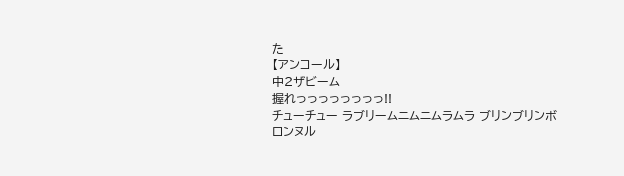た
【アンコール】
中2ザビーム
握れっっっっっっっっ!!
チューチュー ラブリームニムニムラムラ ブリンブリンボロンヌル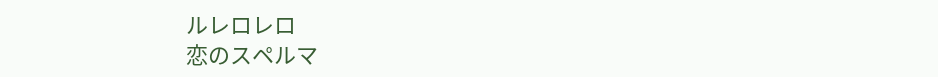ルレロレロ
恋のスペルマ